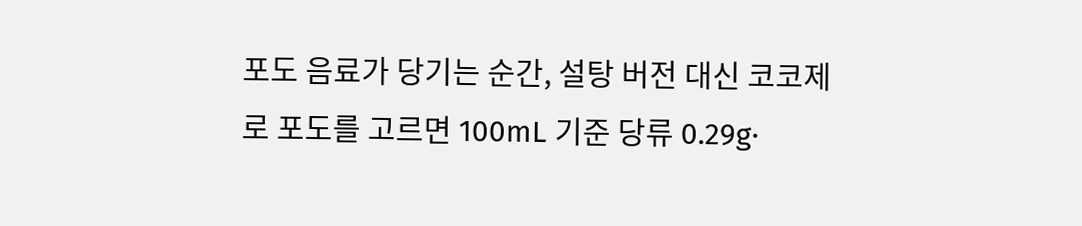포도 음료가 당기는 순간, 설탕 버전 대신 코코제로 포도를 고르면 100mL 기준 당류 0.29g·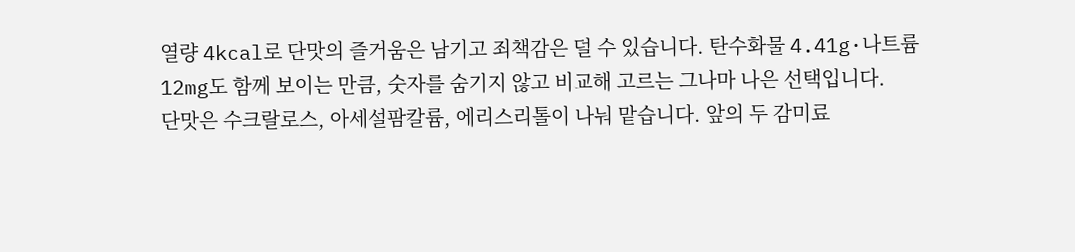열량 4kcal로 단맛의 즐거움은 남기고 죄책감은 덜 수 있습니다. 탄수화물 4.41g·나트륨 12mg도 함께 보이는 만큼, 숫자를 숨기지 않고 비교해 고르는 그나마 나은 선택입니다.
단맛은 수크랄로스, 아세설팜칼륨, 에리스리톨이 나눠 맡습니다. 앞의 두 감미료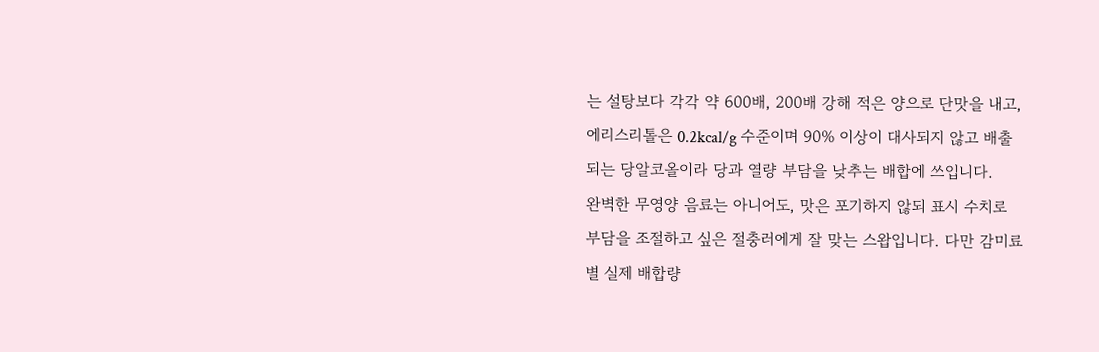는 설탕보다 각각 약 600배, 200배 강해 적은 양으로 단맛을 내고, 에리스리톨은 0.2kcal/g 수준이며 90% 이상이 대사되지 않고 배출되는 당알코올이라 당과 열량 부담을 낮추는 배합에 쓰입니다.
완벽한 무영양 음료는 아니어도, 맛은 포기하지 않되 표시 수치로 부담을 조절하고 싶은 절충러에게 잘 맞는 스왑입니다. 다만 감미료별 실제 배합량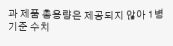과 제품 총용량은 제공되지 않아 1병 기준 수치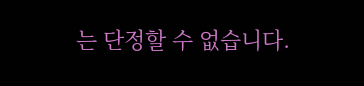는 단정할 수 없습니다.